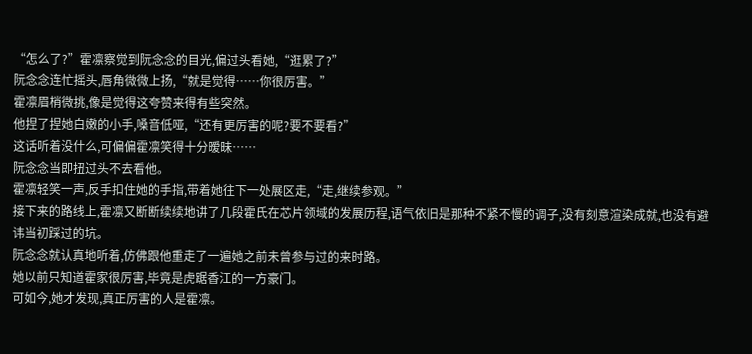“怎么了?”霍凛察觉到阮念念的目光,偏过头看她,“逛累了?”
阮念念连忙摇头,唇角微微上扬,“就是觉得……你很厉害。”
霍凛眉梢微挑,像是觉得这夸赞来得有些突然。
他捏了捏她白嫩的小手,嗓音低哑,“还有更厉害的呢?要不要看?”
这话听着没什么,可偏偏霍凛笑得十分暧昧……
阮念念当即扭过头不去看他。
霍凛轻笑一声,反手扣住她的手指,带着她往下一处展区走,“走,继续参观。”
接下来的路线上,霍凛又断断续续地讲了几段霍氏在芯片领域的发展历程,语气依旧是那种不紧不慢的调子,没有刻意渲染成就,也没有避讳当初踩过的坑。
阮念念就认真地听着,仿佛跟他重走了一遍她之前未曾参与过的来时路。
她以前只知道霍家很厉害,毕竟是虎踞香江的一方豪门。
可如今,她才发现,真正厉害的人是霍凛。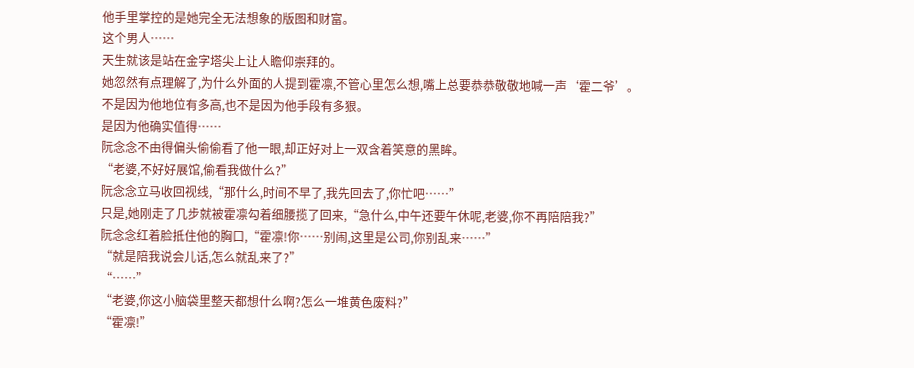他手里掌控的是她完全无法想象的版图和财富。
这个男人……
天生就该是站在金字塔尖上让人瞻仰崇拜的。
她忽然有点理解了,为什么外面的人提到霍凛,不管心里怎么想,嘴上总要恭恭敬敬地喊一声‘霍二爷’。
不是因为他地位有多高,也不是因为他手段有多狠。
是因为他确实值得……
阮念念不由得偏头偷偷看了他一眼,却正好对上一双含着笑意的黑眸。
“老婆,不好好展馆,偷看我做什么?”
阮念念立马收回视线,“那什么,时间不早了,我先回去了,你忙吧……”
只是,她刚走了几步就被霍凛勾着细腰揽了回来,“急什么,中午还要午休呢,老婆,你不再陪陪我?”
阮念念红着脸抵住他的胸口,“霍凛!你……别闹,这里是公司,你别乱来……”
“就是陪我说会儿话,怎么就乱来了?”
“……”
“老婆,你这小脑袋里整天都想什么啊?怎么一堆黄色废料?”
“霍凛!”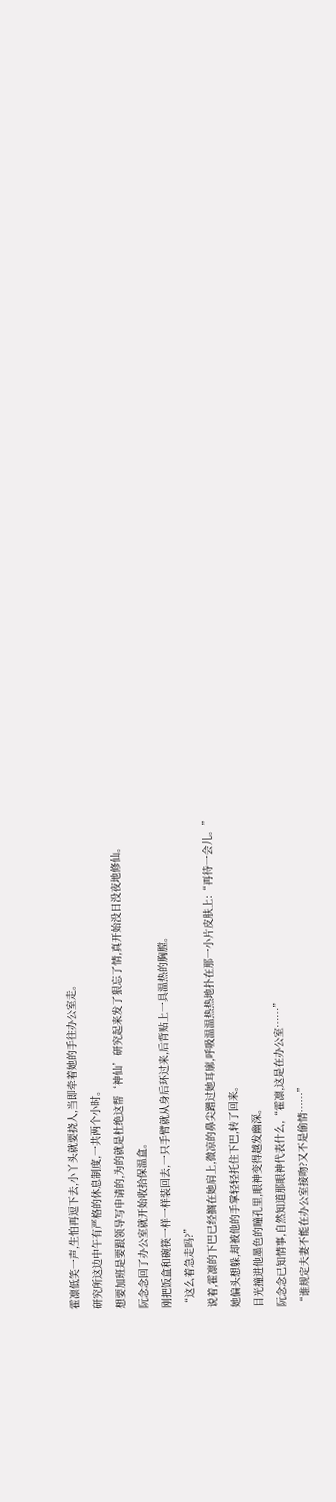霍凛低笑一声,生怕再逗下去,小丫头就要挠人,当即牵着她的手往办公室走。
研究所这边中午有严格的休息制度,一共两个小时。
想要加班是要跟领导写申请的,为的就是杜绝这帮‘神仙’研究起来发了狠忘了情,真开始没日没夜地修仙。
阮念念回了办公室就开始收拾保温盒。
刚把饭盒和碗筷一样一样装回去,一只手臂就从身后环过来,后背贴上一具温热的胸膛。
“这么着急走吗?”
说着,霍凛的下巴已经搁在她肩上,微凉的鼻尖蹭过她耳廓,呼吸温温热热地扑在那一小片皮肤上:“再待一会儿。”
她偏头想躲,却被他的手掌轻轻托住下巴,转了回来。
目光撞进他墨色的瞳孔里,眼神变得越发幽深。
阮念念已知情事,自然知道那眼神代表什么,“霍凛,这是在办公室……”
“谁规定夫妻不能在办公室接吻?又不是偷情……”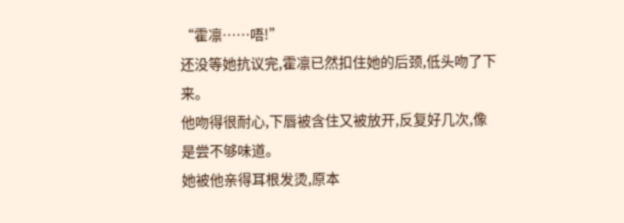“霍凛……唔!”
还没等她抗议完,霍凛已然扣住她的后颈,低头吻了下来。
他吻得很耐心,下唇被含住又被放开,反复好几次,像是尝不够味道。
她被他亲得耳根发烫,原本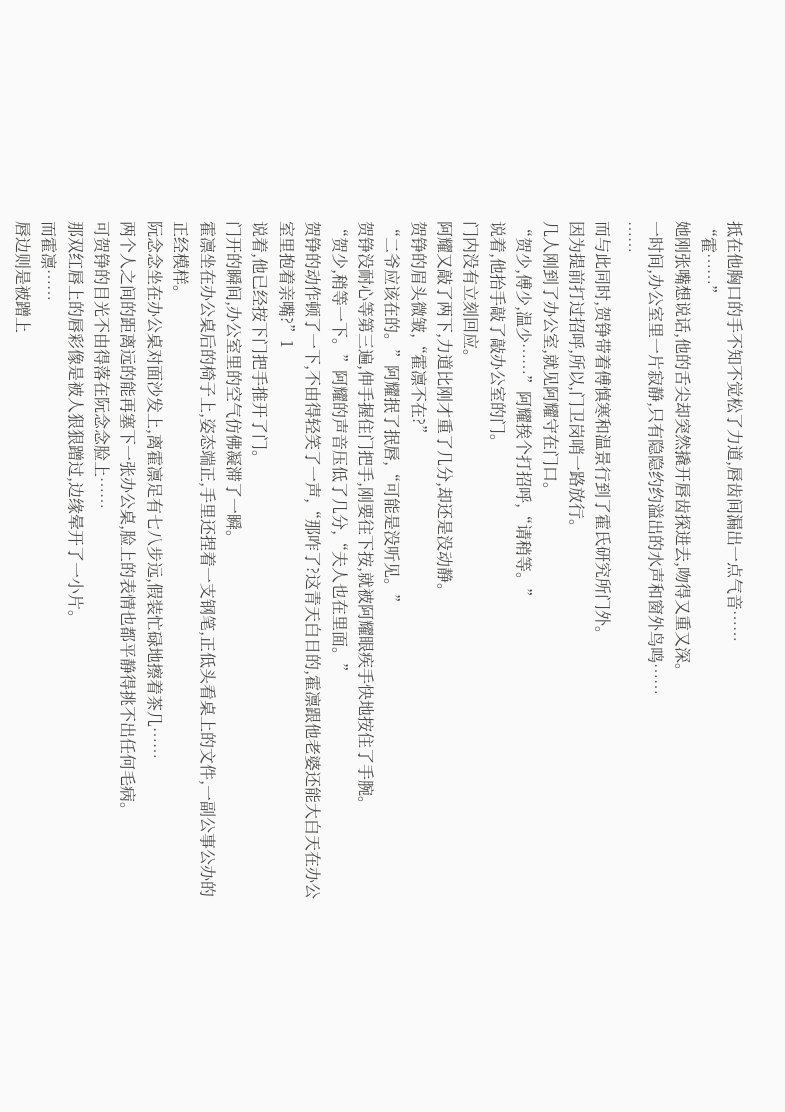抵在他胸口的手不知不觉松了力道,唇齿间漏出一点气音……
“霍……”
她刚张嘴想说话,他的舌尖却突然撬开唇齿探进去,吻得又重又深。
一时间,办公室里一片寂静,只有隐隐约约溢出的水声和窗外鸟鸣……
……
而与此同时,贺铮带着傅慎寒和温景行到了霍氏研究所门外。
因为提前打过招呼,所以,门卫岗哨一路放行。
几人刚到了办公室,就见阿耀守在门口。
“贺少,傅少,温少……”阿耀挨个打招呼,“请稍等。”
说着,他抬手敲了敲办公室的门。
门内没有立刻回应。
阿耀又敲了两下,力道比刚才重了几分,却还是没动静。
贺铮的眉头微皱,“霍凛不在?”
“二爷应该在的。”阿耀抿了抿唇,“可能是没听见。”
贺铮没耐心等第三遍,伸手握住门把手,刚要往下按,就被阿耀眼疾手快地按住了手腕。
“贺少,稍等一下。”阿耀的声音压低了几分,“夫人也在里面。”
贺铮的动作顿了一下,不由得轻笑了一声,“那咋了?这青天白日的,霍凛跟他老婆还能大白天在办公室里抱着亲嘴?”1
说着,他已经按下门把手推开了门。
门开的瞬间,办公室里的空气仿佛凝滞了一瞬。
霍凛坐在办公桌后的椅子上,姿态端正,手里还捏着一支钢笔,正低头看桌上的文件,一副公事公办的正经模样。
阮念念坐在办公桌对面沙发上,离霍凛足有七八步远,假装忙碌地擦着茶几……
两个人之间的距离远的能再塞下一张办公桌,脸上的表情也都平静得挑不出任何毛病。
可贺铮的目光不由得落在阮念念脸上……
那双红唇上的唇彩像是被人狠狠蹭过,边缘晕开了一小片。
而霍凛……
唇边则是被蹭上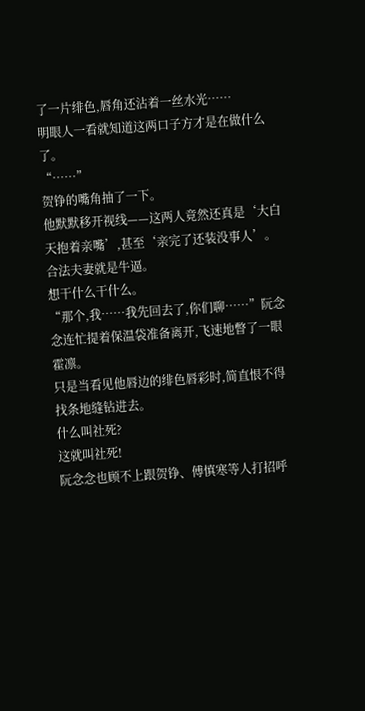了一片绯色,唇角还沾着一丝水光……
明眼人一看就知道这两口子方才是在做什么了。
“……”
贺铮的嘴角抽了一下。
他默默移开视线——这两人竟然还真是‘大白天抱着亲嘴’,甚至‘亲完了还装没事人’。
合法夫妻就是牛逼。
想干什么干什么。
“那个,我……我先回去了,你们聊……”阮念念连忙提着保温袋准备离开,飞速地瞥了一眼霍凛。
只是当看见他唇边的绯色唇彩时,简直恨不得找条地缝钻进去。
什么叫社死?
这就叫社死!
阮念念也顾不上跟贺铮、傅慎寒等人打招呼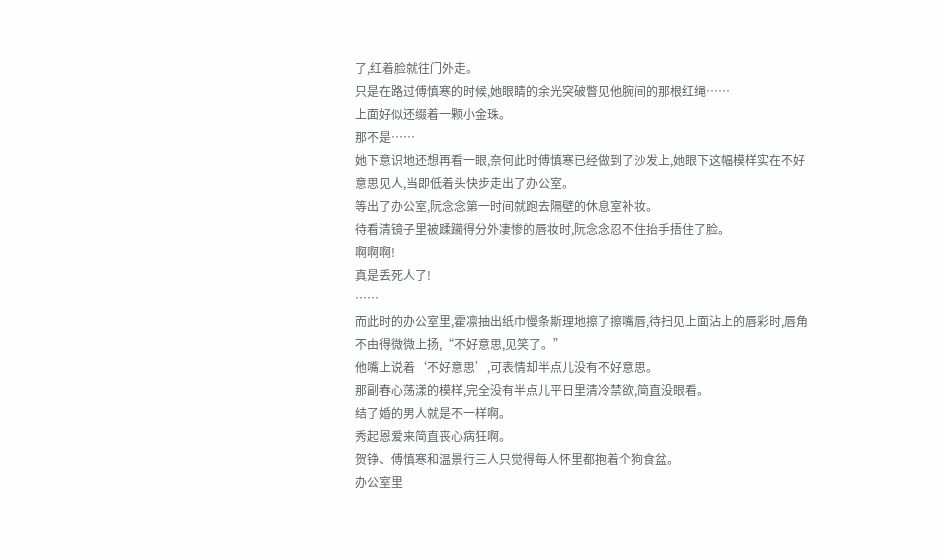了,红着脸就往门外走。
只是在路过傅慎寒的时候,她眼睛的余光突破瞥见他腕间的那根红绳……
上面好似还缀着一颗小金珠。
那不是……
她下意识地还想再看一眼,奈何此时傅慎寒已经做到了沙发上,她眼下这幅模样实在不好意思见人,当即低着头快步走出了办公室。
等出了办公室,阮念念第一时间就跑去隔壁的休息室补妆。
待看清镜子里被蹂躏得分外凄惨的唇妆时,阮念念忍不住抬手捂住了脸。
啊啊啊!
真是丢死人了!
……
而此时的办公室里,霍凛抽出纸巾慢条斯理地擦了擦嘴唇,待扫见上面沾上的唇彩时,唇角不由得微微上扬,“不好意思,见笑了。”
他嘴上说着‘不好意思’,可表情却半点儿没有不好意思。
那副春心荡漾的模样,完全没有半点儿平日里清冷禁欲,简直没眼看。
结了婚的男人就是不一样啊。
秀起恩爱来简直丧心病狂啊。
贺铮、傅慎寒和温景行三人只觉得每人怀里都抱着个狗食盆。
办公室里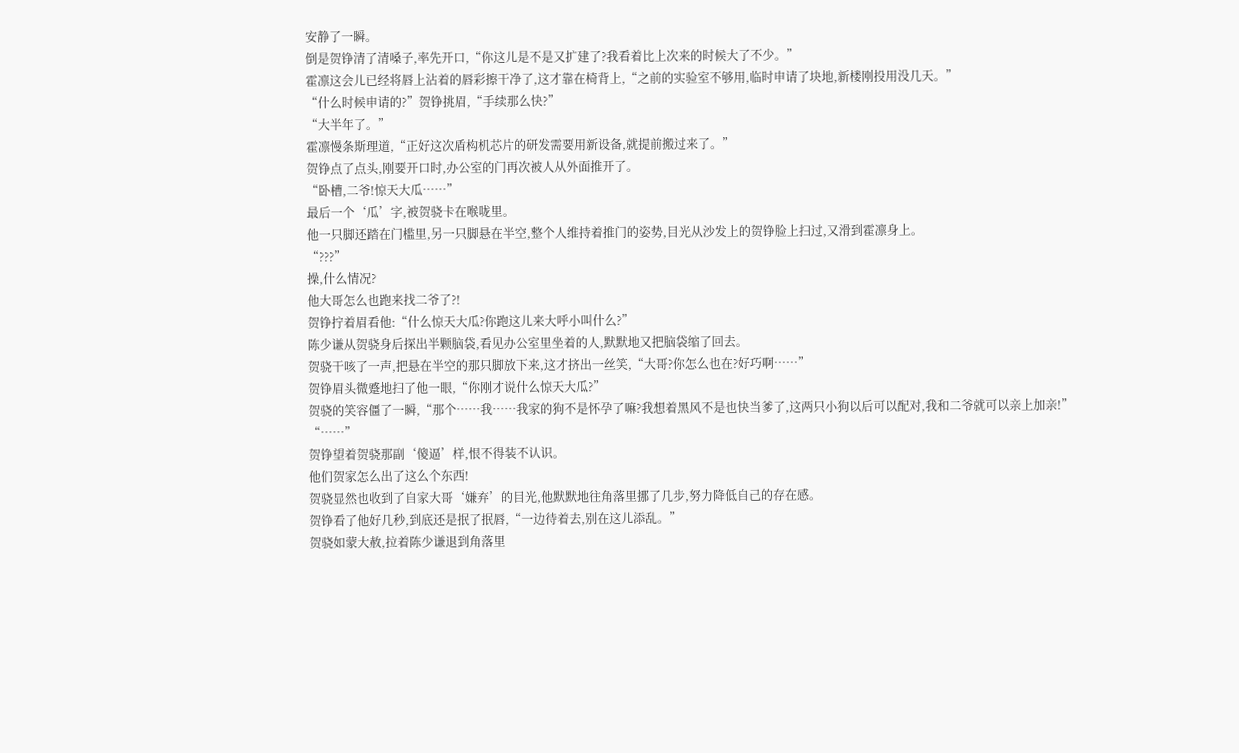安静了一瞬。
倒是贺铮清了清嗓子,率先开口,“你这儿是不是又扩建了?我看着比上次来的时候大了不少。”
霍凛这会儿已经将唇上沾着的唇彩擦干净了,这才靠在椅背上,“之前的实验室不够用,临时申请了块地,新楼刚投用没几天。”
“什么时候申请的?”贺铮挑眉,“手续那么快?”
“大半年了。”
霍凛慢条斯理道,“正好这次盾构机芯片的研发需要用新设备,就提前搬过来了。”
贺铮点了点头,刚要开口时,办公室的门再次被人从外面推开了。
“卧槽,二爷!惊天大瓜……”
最后一个‘瓜’字,被贺骁卡在喉咙里。
他一只脚还踏在门槛里,另一只脚悬在半空,整个人维持着推门的姿势,目光从沙发上的贺铮脸上扫过,又滑到霍凛身上。
“???”
操,什么情况?
他大哥怎么也跑来找二爷了?!
贺铮拧着眉看他:“什么惊天大瓜?你跑这儿来大呼小叫什么?”
陈少谦从贺骁身后探出半颗脑袋,看见办公室里坐着的人,默默地又把脑袋缩了回去。
贺骁干咳了一声,把悬在半空的那只脚放下来,这才挤出一丝笑,“大哥?你怎么也在?好巧啊……”
贺铮眉头微蹙地扫了他一眼,“你刚才说什么惊天大瓜?”
贺骁的笑容僵了一瞬,“那个……我……我家的狗不是怀孕了嘛?我想着黑风不是也快当爹了,这两只小狗以后可以配对,我和二爷就可以亲上加亲!”
“……”
贺铮望着贺骁那副‘傻逼’样,恨不得装不认识。
他们贺家怎么出了这么个东西!
贺骁显然也收到了自家大哥‘嫌弃’的目光,他默默地往角落里挪了几步,努力降低自己的存在感。
贺铮看了他好几秒,到底还是抿了抿唇,“一边待着去,别在这儿添乱。”
贺骁如蒙大赦,拉着陈少谦退到角落里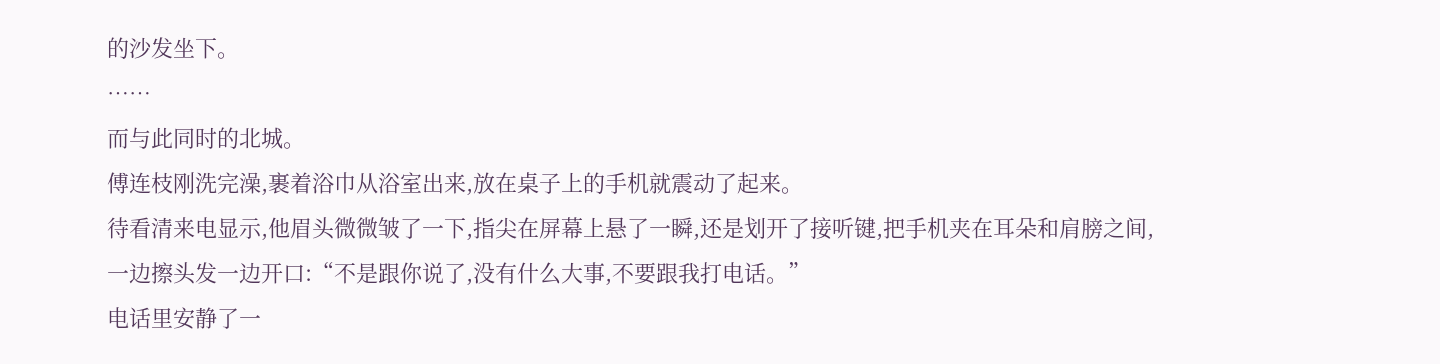的沙发坐下。
……
而与此同时的北城。
傅连枝刚洗完澡,裹着浴巾从浴室出来,放在桌子上的手机就震动了起来。
待看清来电显示,他眉头微微皱了一下,指尖在屏幕上悬了一瞬,还是划开了接听键,把手机夹在耳朵和肩膀之间,一边擦头发一边开口:“不是跟你说了,没有什么大事,不要跟我打电话。”
电话里安静了一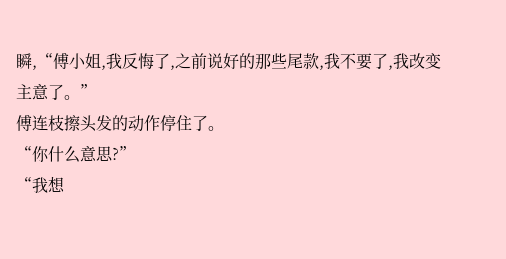瞬,“傅小姐,我反悔了,之前说好的那些尾款,我不要了,我改变主意了。”
傅连枝擦头发的动作停住了。
“你什么意思?”
“我想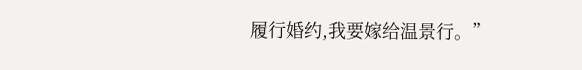履行婚约,我要嫁给温景行。”